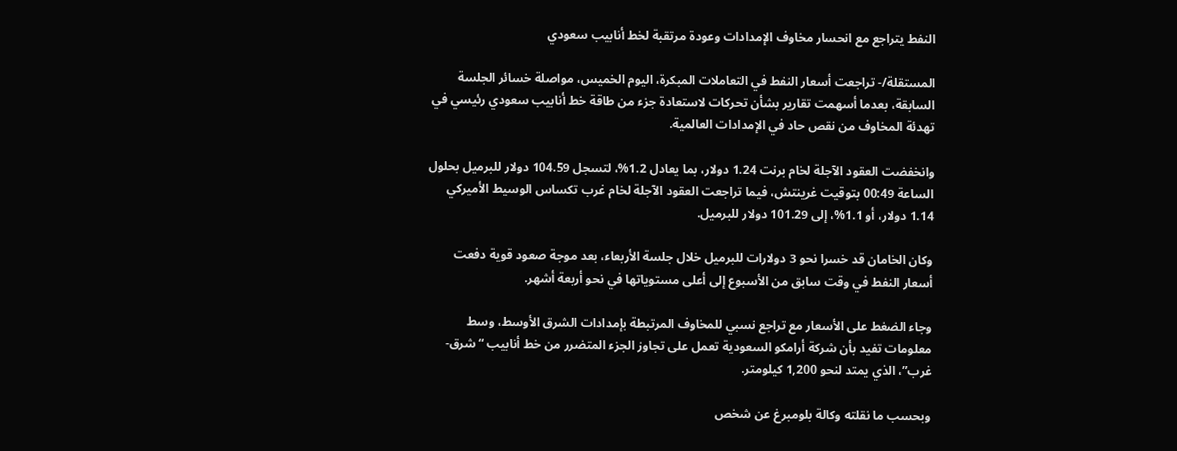النفط يتراجع مع انحسار مخاوف الإمدادات وعودة مرتقبة لخط أنابيب سعودي

المستقلة/- تراجعت أسعار النفط في التعاملات المبكرة، اليوم الخميس، مواصلة خسائر الجلسة السابقة، بعدما أسهمت تقارير بشأن تحركات لاستعادة جزء من طاقة خط أنابيب سعودي رئيسي في تهدئة المخاوف من نقص حاد في الإمدادات العالمية.

وانخفضت العقود الآجلة لخام برنت 1.24 دولار، بما يعادل 1.2%، لتسجل 104.59 دولار للبرميل بحلول الساعة 00:49 بتوقيت غرينتش، فيما تراجعت العقود الآجلة لخام غرب تكساس الوسيط الأميركي 1.14 دولار، أو 1.1%، إلى 101.29 دولار للبرميل.

وكان الخامان قد خسرا نحو 3 دولارات للبرميل خلال جلسة الأربعاء، بعد موجة صعود قوية دفعت أسعار النفط في وقت سابق من الأسبوع إلى أعلى مستوياتها في نحو أربعة أشهر.

وجاء الضغط على الأسعار مع تراجع نسبي للمخاوف المرتبطة بإمدادات الشرق الأوسط، وسط معلومات تفيد بأن شركة أرامكو السعودية تعمل على تجاوز الجزء المتضرر من خط أنابيب “شرق-غرب”، الذي يمتد لنحو 1,200 كيلومتر.

وبحسب ما نقلته وكالة بلومبرغ عن شخص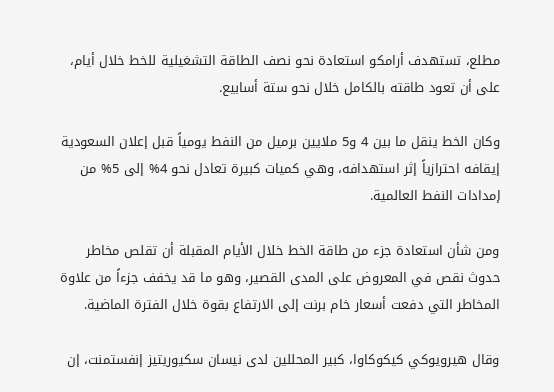مطلع، تستهدف أرامكو استعادة نحو نصف الطاقة التشغيلية للخط خلال أيام، على أن تعود طاقته بالكامل خلال نحو ستة أسابيع.

وكان الخط ينقل ما بين 4 و5 ملايين برميل من النفط يومياً قبل إعلان السعودية إيقافه احترازياً إثر استهدافه، وهي كميات كبيرة تعادل نحو 4% إلى 5% من إمدادات النفط العالمية.

ومن شأن استعادة جزء من طاقة الخط خلال الأيام المقبلة أن تقلص مخاطر حدوث نقص في المعروض على المدى القصير، وهو ما قد يخفف جزءاً من علاوة المخاطر التي دفعت أسعار خام برنت إلى الارتفاع بقوة خلال الفترة الماضية.

وقال هيرويوكي كيكوكاوا، كبير المحللين لدى نيسان سكيوريتيز إنفستمنت، إن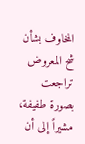المخاوف بشأن شح المعروض تراجعت بصورة طفيفة، مشيراً إلى أن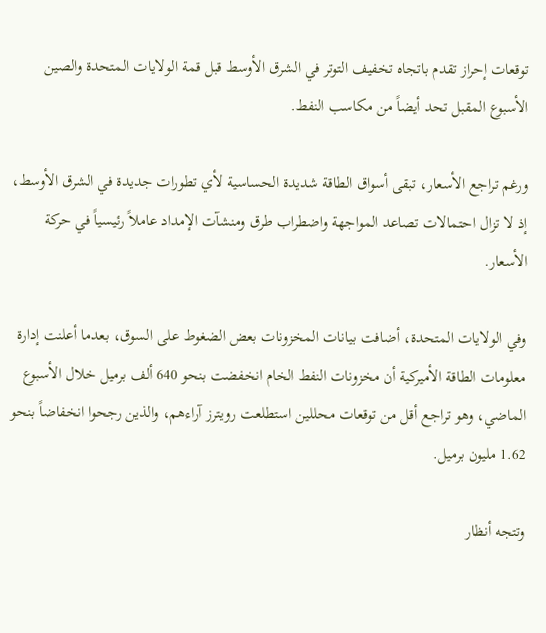توقعات إحراز تقدم باتجاه تخفيف التوتر في الشرق الأوسط قبل قمة الولايات المتحدة والصين الأسبوع المقبل تحد أيضاً من مكاسب النفط.

ورغم تراجع الأسعار، تبقى أسواق الطاقة شديدة الحساسية لأي تطورات جديدة في الشرق الأوسط، إذ لا تزال احتمالات تصاعد المواجهة واضطراب طرق ومنشآت الإمداد عاملاً رئيسياً في حركة الأسعار.

وفي الولايات المتحدة، أضافت بيانات المخزونات بعض الضغوط على السوق، بعدما أعلنت إدارة معلومات الطاقة الأميركية أن مخزونات النفط الخام انخفضت بنحو 640 ألف برميل خلال الأسبوع الماضي، وهو تراجع أقل من توقعات محللين استطلعت رويترز آراءهم، والذين رجحوا انخفاضاً بنحو 1.62 مليون برميل.

وتتجه أنظار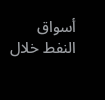أسواق النفط خلال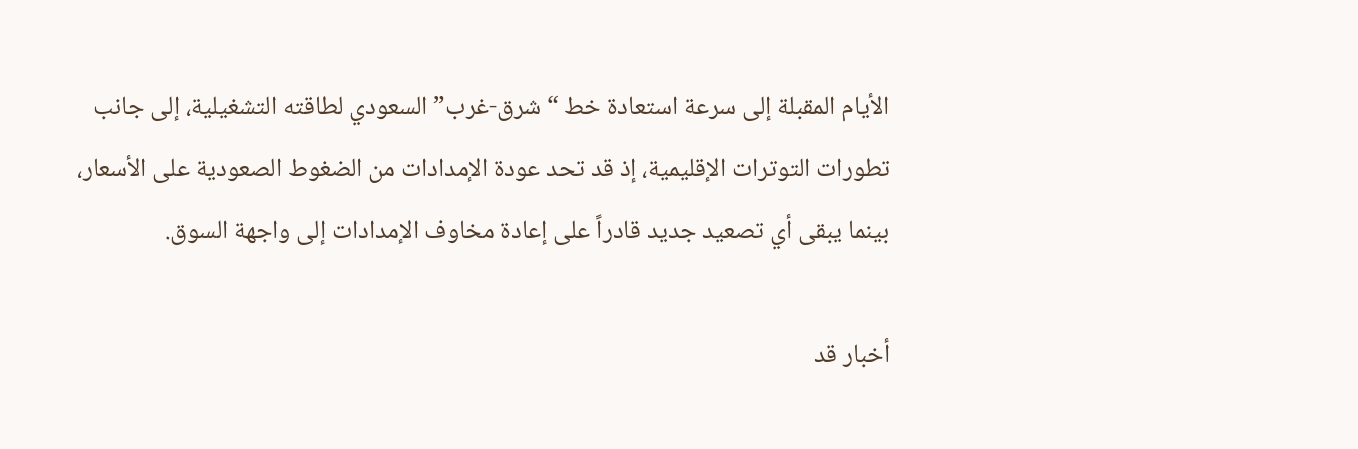الأيام المقبلة إلى سرعة استعادة خط “شرق-غرب” السعودي لطاقته التشغيلية، إلى جانب تطورات التوترات الإقليمية، إذ قد تحد عودة الإمدادات من الضغوط الصعودية على الأسعار، بينما يبقى أي تصعيد جديد قادراً على إعادة مخاوف الإمدادات إلى واجهة السوق.

أخبار قد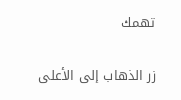تهمك

زر الذهاب إلى الأعلى